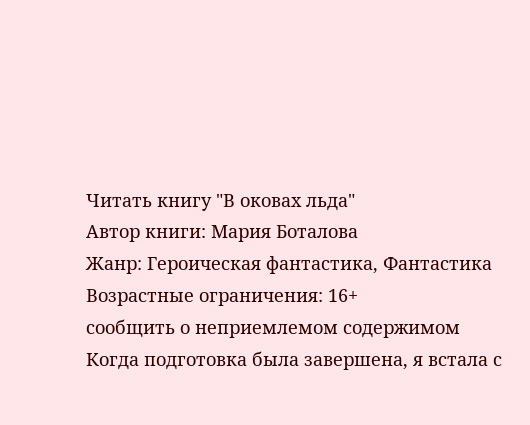Читать книгу "В оковах льда"
Автор книги: Мария Боталова
Жанр: Героическая фантастика, Фантастика
Возрастные ограничения: 16+
сообщить о неприемлемом содержимом
Когда подготовка была завершена, я встала с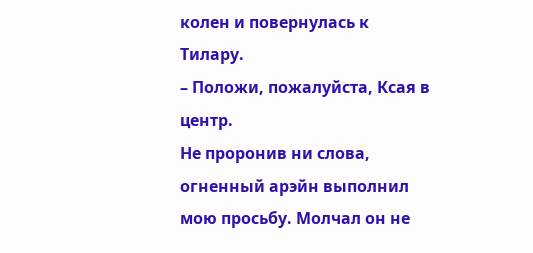колен и повернулась к Тилару.
– Положи, пожалуйста, Ксая в центр.
Не проронив ни слова, огненный арэйн выполнил мою просьбу. Молчал он не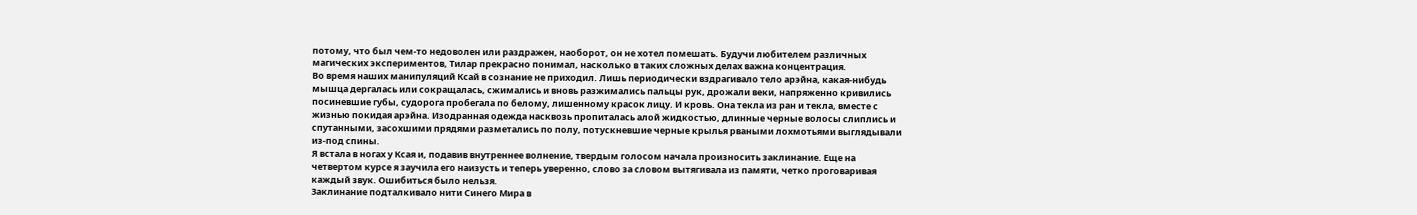потому, что был чем-то недоволен или раздражен, наоборот, он не хотел помешать. Будучи любителем различных магических экспериментов, Тилар прекрасно понимал, насколько в таких сложных делах важна концентрация.
Во время наших манипуляций Ксай в сознание не приходил. Лишь периодически вздрагивало тело арэйна, какая-нибудь мышца дергалась или сокращалась, сжимались и вновь разжимались пальцы рук, дрожали веки, напряженно кривились посиневшие губы, судорога пробегала по белому, лишенному красок лицу. И кровь. Она текла из ран и текла, вместе с жизнью покидая арэйна. Изодранная одежда насквозь пропиталась алой жидкостью, длинные черные волосы слиплись и спутанными, засохшими прядями разметались по полу, потускневшие черные крылья рваными лохмотьями выглядывали из-под спины.
Я встала в ногах у Ксая и, подавив внутреннее волнение, твердым голосом начала произносить заклинание. Еще на четвертом курсе я заучила его наизусть и теперь уверенно, слово за словом вытягивала из памяти, четко проговаривая каждый звук. Ошибиться было нельзя.
Заклинание подталкивало нити Синего Мира в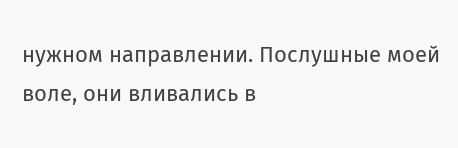нужном направлении. Послушные моей воле, они вливались в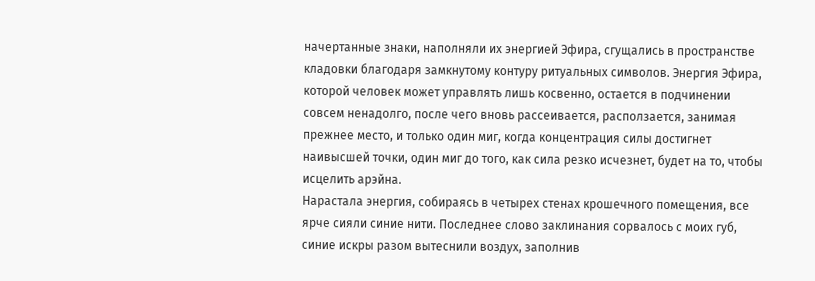начертанные знаки, наполняли их энергией Эфира, сгущались в пространстве кладовки благодаря замкнутому контуру ритуальных символов. Энергия Эфира, которой человек может управлять лишь косвенно, остается в подчинении совсем ненадолго, после чего вновь рассеивается, расползается, занимая прежнее место, и только один миг, когда концентрация силы достигнет наивысшей точки, один миг до того, как сила резко исчезнет, будет на то, чтобы исцелить арэйна.
Нарастала энергия, собираясь в четырех стенах крошечного помещения, все ярче сияли синие нити. Последнее слово заклинания сорвалось с моих губ, синие искры разом вытеснили воздух, заполнив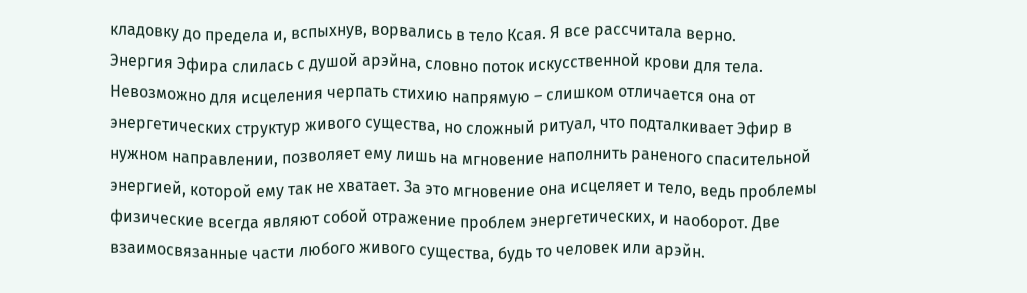кладовку до предела и, вспыхнув, ворвались в тело Ксая. Я все рассчитала верно.
Энергия Эфира слилась с душой арэйна, словно поток искусственной крови для тела. Невозможно для исцеления черпать стихию напрямую – слишком отличается она от энергетических структур живого существа, но сложный ритуал, что подталкивает Эфир в нужном направлении, позволяет ему лишь на мгновение наполнить раненого спасительной энергией, которой ему так не хватает. За это мгновение она исцеляет и тело, ведь проблемы физические всегда являют собой отражение проблем энергетических, и наоборот. Две взаимосвязанные части любого живого существа, будь то человек или арэйн.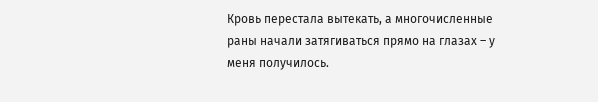Кровь перестала вытекать, а многочисленные раны начали затягиваться прямо на глазах – у меня получилось.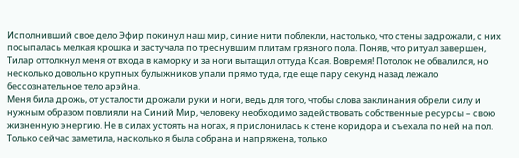Исполнивший свое дело Эфир покинул наш мир, синие нити поблекли, настолько, что стены задрожали, с них посыпалась мелкая крошка и застучала по треснувшим плитам грязного пола. Поняв, что ритуал завершен, Тилар оттолкнул меня от входа в каморку и за ноги вытащил оттуда Ксая. Вовремя! Потолок не обвалился, но несколько довольно крупных булыжников упали прямо туда, где еще пару секунд назад лежало бессознательное тело арэйна.
Меня била дрожь, от усталости дрожали руки и ноги, ведь для того, чтобы слова заклинания обрели силу и нужным образом повлияли на Синий Мир, человеку необходимо задействовать собственные ресурсы – свою жизненную энергию. Не в силах устоять на ногах, я прислонилась к стене коридора и съехала по ней на пол. Только сейчас заметила, насколько я была собрана и напряжена, только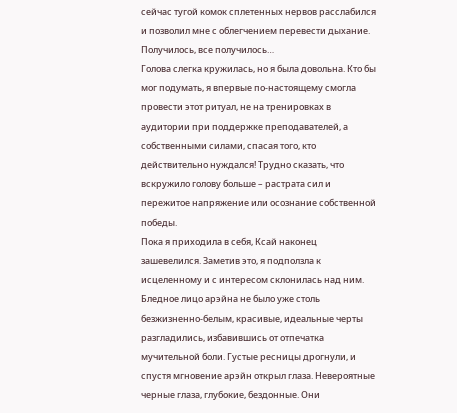сейчас тугой комок сплетенных нервов расслабился и позволил мне с облегчением перевести дыхание. Получилось, все получилось…
Голова слегка кружилась, но я была довольна. Кто бы мог подумать, я впервые по-настоящему смогла провести этот ритуал, не на тренировках в аудитории при поддержке преподавателей, а собственными силами, спасая того, кто действительно нуждался! Трудно сказать, что вскружило голову больше – растрата сил и пережитое напряжение или осознание собственной победы.
Пока я приходила в себя, Ксай наконец зашевелился. Заметив это, я подползла к исцеленному и с интересом склонилась над ним. Бледное лицо арэйна не было уже столь безжизненно-белым, красивые, идеальные черты разгладились, избавившись от отпечатка мучительной боли. Густые ресницы дрогнули, и спустя мгновение арэйн открыл глаза. Невероятные черные глаза, глубокие, бездонные. Они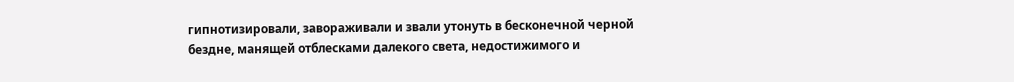гипнотизировали, завораживали и звали утонуть в бесконечной черной бездне, манящей отблесками далекого света, недостижимого и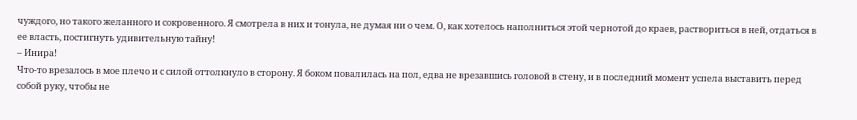чуждого, но такого желанного и сокровенного. Я смотрела в них и тонула, не думая ни о чем. О, как хотелось наполниться этой чернотой до краев, раствориться в ней, отдаться в ее власть, постигнуть удивительную тайну!
– Инира!
Что-то врезалось в мое плечо и с силой оттолкнуло в сторону. Я боком повалилась на пол, едва не врезавшись головой в стену, и в последний момент успела выставить перед собой руку, чтобы не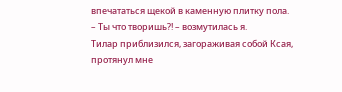впечататься щекой в каменную плитку пола.
– Ты что творишь?! – возмутилась я.
Тилар приблизился, загораживая собой Ксая, протянул мне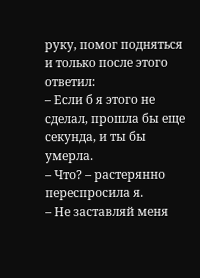руку, помог подняться и только после этого ответил:
– Если б я этого не сделал, прошла бы еще секунда, и ты бы умерла.
– Что? – растерянно переспросила я.
– Не заставляй меня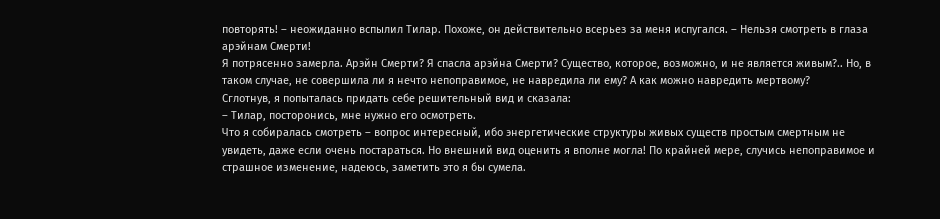повторять! – неожиданно вспылил Тилар. Похоже, он действительно всерьез за меня испугался. – Нельзя смотреть в глаза арэйнам Смерти!
Я потрясенно замерла. Арэйн Смерти? Я спасла арэйна Смерти? Существо, которое, возможно, и не является живым?.. Но, в таком случае, не совершила ли я нечто непоправимое, не навредила ли ему? А как можно навредить мертвому?
Сглотнув, я попыталась придать себе решительный вид и сказала:
– Тилар, посторонись, мне нужно его осмотреть.
Что я собиралась смотреть – вопрос интересный, ибо энергетические структуры живых существ простым смертным не увидеть, даже если очень постараться. Но внешний вид оценить я вполне могла! По крайней мере, случись непоправимое и страшное изменение, надеюсь, заметить это я бы сумела.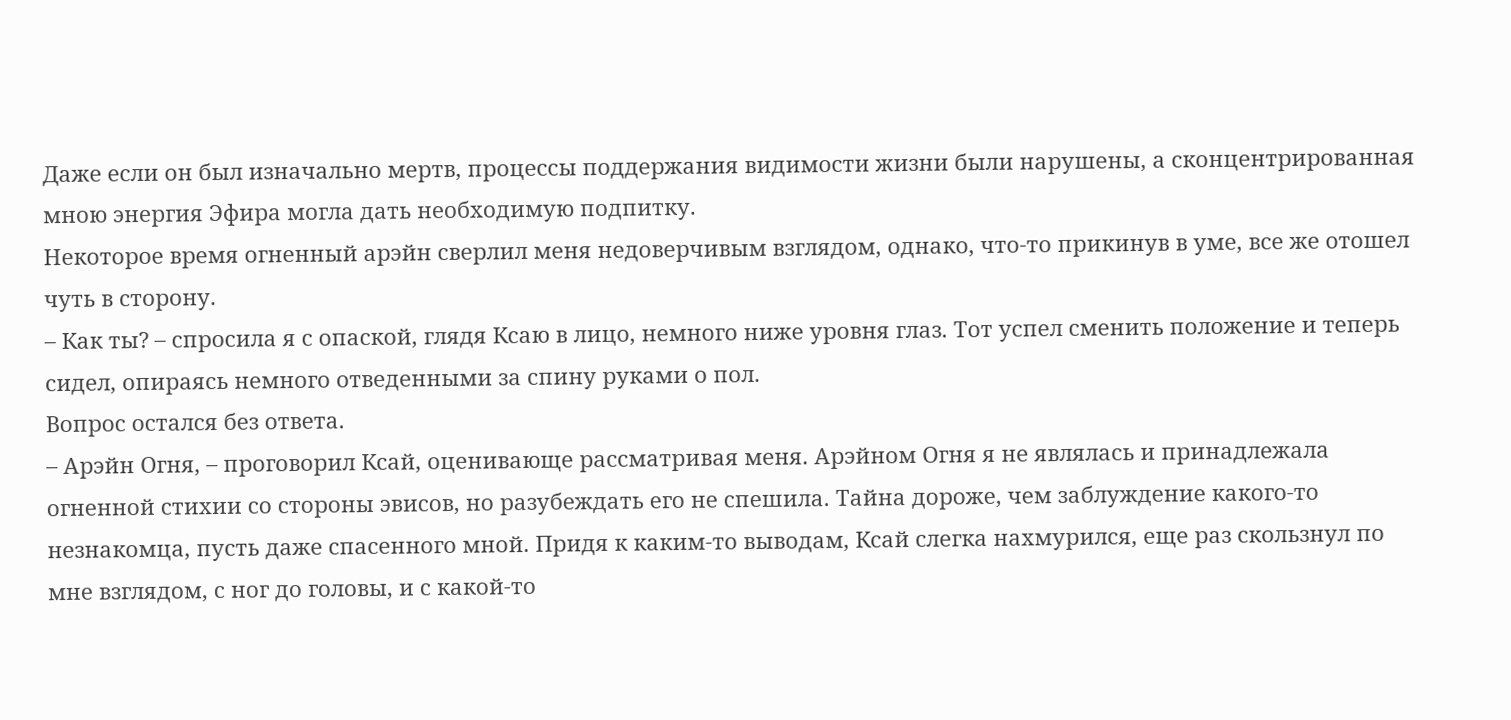Даже если он был изначально мертв, процессы поддержания видимости жизни были нарушены, а сконцентрированная мною энергия Эфира могла дать необходимую подпитку.
Некоторое время огненный арэйн сверлил меня недоверчивым взглядом, однако, что-то прикинув в уме, все же отошел чуть в сторону.
– Как ты? – спросила я с опаской, глядя Ксаю в лицо, немного ниже уровня глаз. Тот успел сменить положение и теперь сидел, опираясь немного отведенными за спину руками о пол.
Вопрос остался без ответа.
– Арэйн Огня, – проговорил Ксай, оценивающе рассматривая меня. Арэйном Огня я не являлась и принадлежала огненной стихии со стороны эвисов, но разубеждать его не спешила. Тайна дороже, чем заблуждение какого-то незнакомца, пусть даже спасенного мной. Придя к каким-то выводам, Ксай слегка нахмурился, еще раз скользнул по мне взглядом, с ног до головы, и с какой-то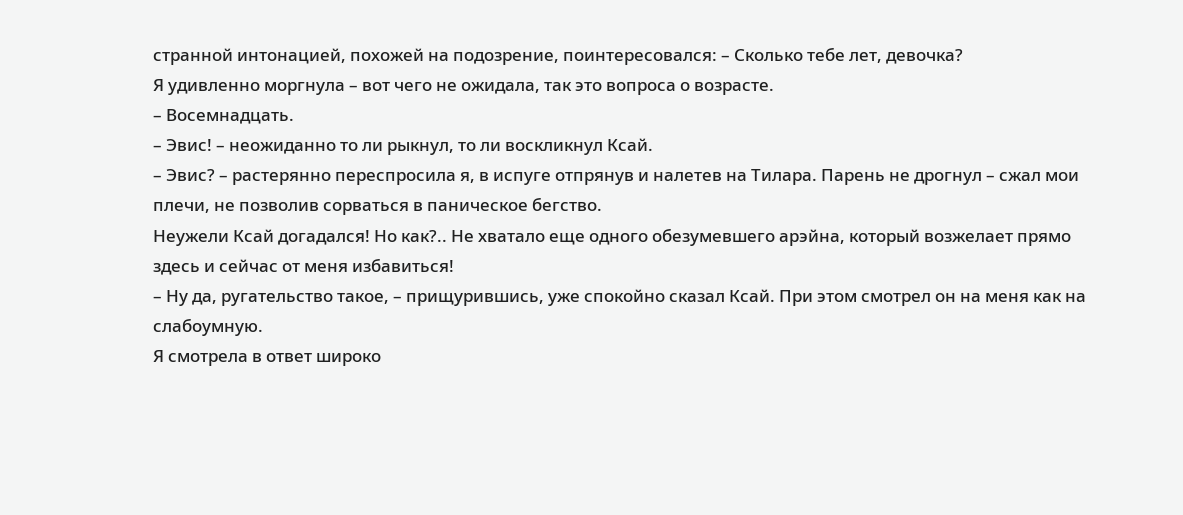странной интонацией, похожей на подозрение, поинтересовался: – Сколько тебе лет, девочка?
Я удивленно моргнула – вот чего не ожидала, так это вопроса о возрасте.
– Восемнадцать.
– Эвис! – неожиданно то ли рыкнул, то ли воскликнул Ксай.
– Эвис? – растерянно переспросила я, в испуге отпрянув и налетев на Тилара. Парень не дрогнул – сжал мои плечи, не позволив сорваться в паническое бегство.
Неужели Ксай догадался! Но как?.. Не хватало еще одного обезумевшего арэйна, который возжелает прямо здесь и сейчас от меня избавиться!
– Ну да, ругательство такое, – прищурившись, уже спокойно сказал Ксай. При этом смотрел он на меня как на слабоумную.
Я смотрела в ответ широко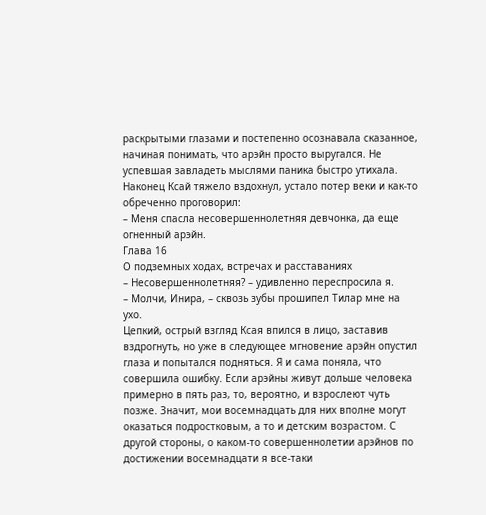раскрытыми глазами и постепенно осознавала сказанное, начиная понимать, что арэйн просто выругался. Не успевшая завладеть мыслями паника быстро утихала.
Наконец Ксай тяжело вздохнул, устало потер веки и как-то обреченно проговорил:
– Меня спасла несовершеннолетняя девчонка, да еще огненный арэйн.
Глава 16
О подземных ходах, встречах и расставаниях
– Несовершеннолетняя? – удивленно переспросила я.
– Молчи, Инира, – сквозь зубы прошипел Тилар мне на ухо.
Цепкий, острый взгляд Ксая впился в лицо, заставив вздрогнуть, но уже в следующее мгновение арэйн опустил глаза и попытался подняться. Я и сама поняла, что совершила ошибку. Если арэйны живут дольше человека примерно в пять раз, то, вероятно, и взрослеют чуть позже. Значит, мои восемнадцать для них вполне могут оказаться подростковым, а то и детским возрастом. С другой стороны, о каком-то совершеннолетии арэйнов по достижении восемнадцати я все-таки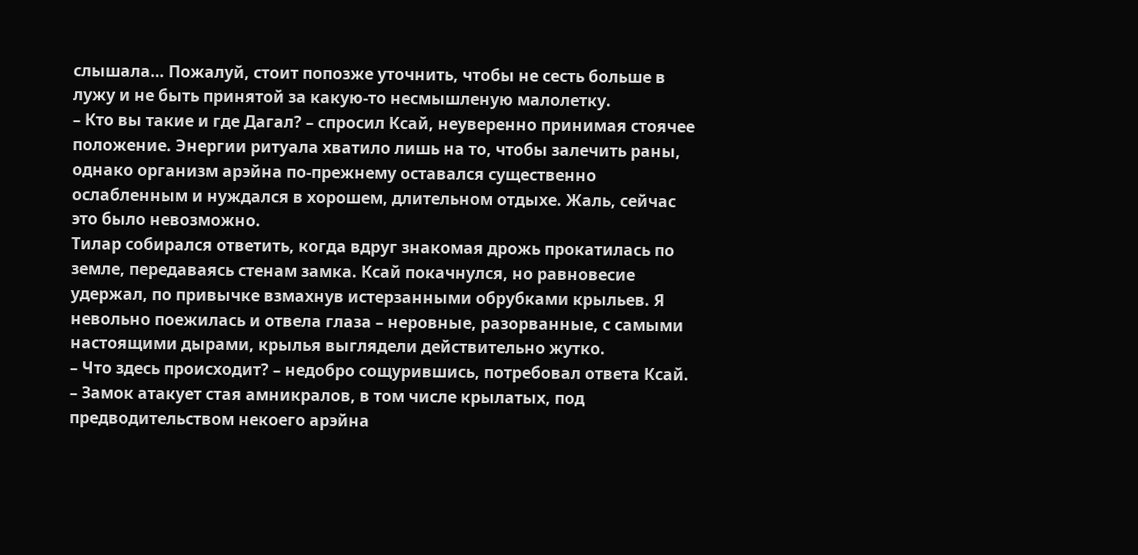слышала… Пожалуй, стоит попозже уточнить, чтобы не сесть больше в лужу и не быть принятой за какую-то несмышленую малолетку.
– Кто вы такие и где Дагал? – спросил Ксай, неуверенно принимая стоячее положение. Энергии ритуала хватило лишь на то, чтобы залечить раны, однако организм арэйна по-прежнему оставался существенно ослабленным и нуждался в хорошем, длительном отдыхе. Жаль, сейчас это было невозможно.
Тилар собирался ответить, когда вдруг знакомая дрожь прокатилась по земле, передаваясь стенам замка. Ксай покачнулся, но равновесие удержал, по привычке взмахнув истерзанными обрубками крыльев. Я невольно поежилась и отвела глаза – неровные, разорванные, с самыми настоящими дырами, крылья выглядели действительно жутко.
– Что здесь происходит? – недобро сощурившись, потребовал ответа Ксай.
– Замок атакует стая амникралов, в том числе крылатых, под предводительством некоего арэйна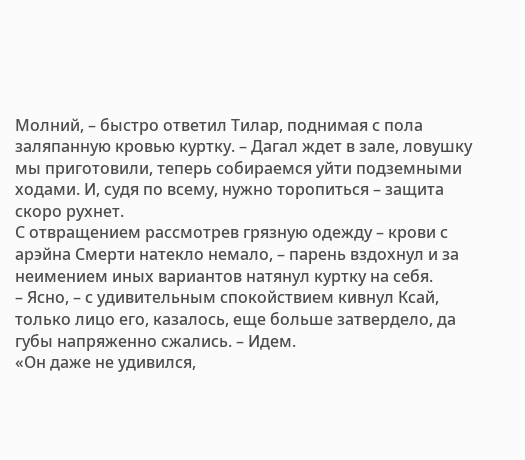Молний, – быстро ответил Тилар, поднимая с пола заляпанную кровью куртку. – Дагал ждет в зале, ловушку мы приготовили, теперь собираемся уйти подземными ходами. И, судя по всему, нужно торопиться – защита скоро рухнет.
С отвращением рассмотрев грязную одежду – крови с арэйна Смерти натекло немало, – парень вздохнул и за неимением иных вариантов натянул куртку на себя.
– Ясно, – с удивительным спокойствием кивнул Ксай, только лицо его, казалось, еще больше затвердело, да губы напряженно сжались. – Идем.
«Он даже не удивился,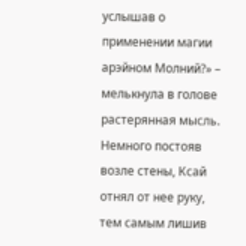услышав о применении магии арэйном Молний?» – мелькнула в голове растерянная мысль.
Немного постояв возле стены, Ксай отнял от нее руку, тем самым лишив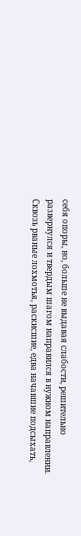себя опоры, но, больше не выдавая слабости, решительно развернулся и твердым шагом направился в нужном направлении. Сквозь рваные лохмотья, раскисшие, едва начавшие подсыхать,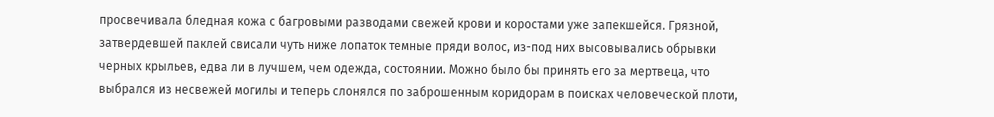просвечивала бледная кожа с багровыми разводами свежей крови и коростами уже запекшейся. Грязной, затвердевшей паклей свисали чуть ниже лопаток темные пряди волос, из-под них высовывались обрывки черных крыльев, едва ли в лучшем, чем одежда, состоянии. Можно было бы принять его за мертвеца, что выбрался из несвежей могилы и теперь слонялся по заброшенным коридорам в поисках человеческой плоти,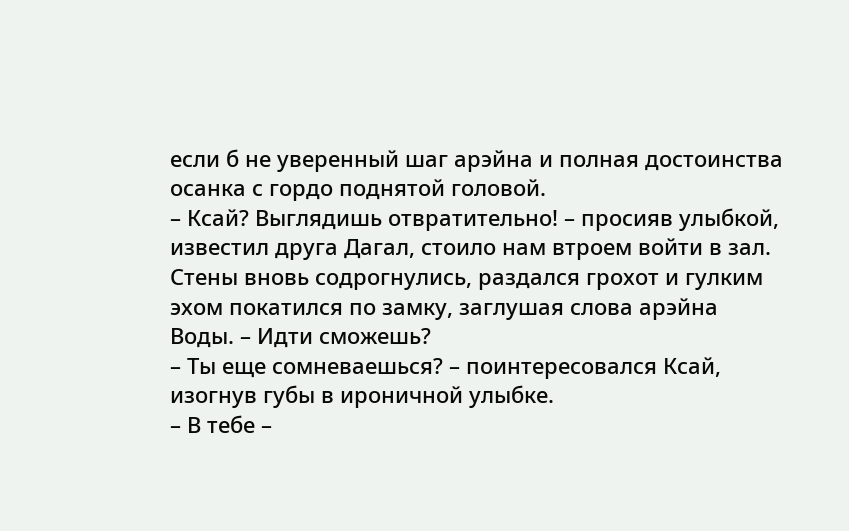если б не уверенный шаг арэйна и полная достоинства осанка с гордо поднятой головой.
– Ксай? Выглядишь отвратительно! – просияв улыбкой, известил друга Дагал, стоило нам втроем войти в зал. Стены вновь содрогнулись, раздался грохот и гулким эхом покатился по замку, заглушая слова арэйна Воды. – Идти сможешь?
– Ты еще сомневаешься? – поинтересовался Ксай, изогнув губы в ироничной улыбке.
– В тебе –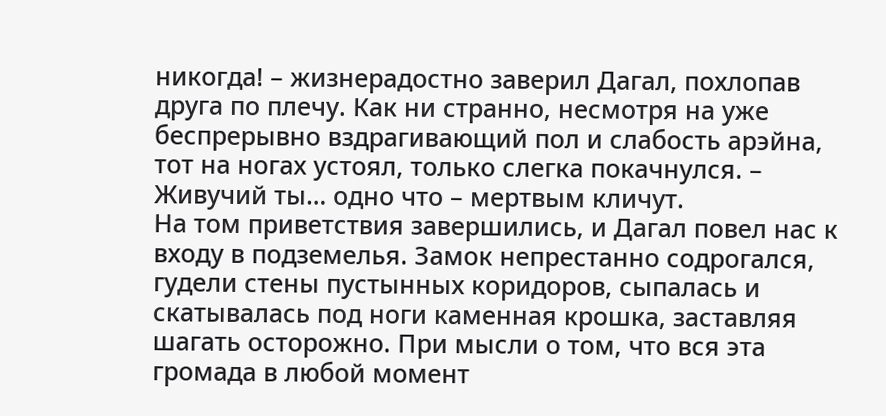никогда! – жизнерадостно заверил Дагал, похлопав друга по плечу. Как ни странно, несмотря на уже беспрерывно вздрагивающий пол и слабость арэйна, тот на ногах устоял, только слегка покачнулся. – Живучий ты… одно что – мертвым кличут.
На том приветствия завершились, и Дагал повел нас к входу в подземелья. Замок непрестанно содрогался, гудели стены пустынных коридоров, сыпалась и скатывалась под ноги каменная крошка, заставляя шагать осторожно. При мысли о том, что вся эта громада в любой момент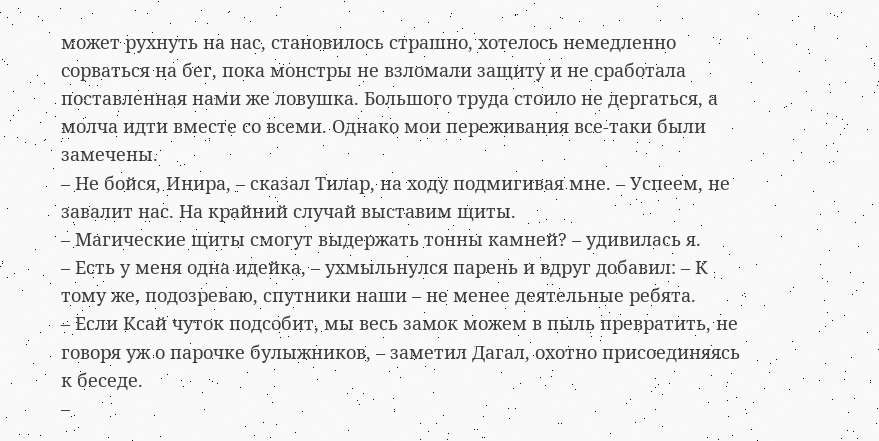может рухнуть на нас, становилось страшно, хотелось немедленно сорваться на бег, пока монстры не взломали защиту и не сработала поставленная нами же ловушка. Большого труда стоило не дергаться, а молча идти вместе со всеми. Однако мои переживания все-таки были замечены.
– Не бойся, Инира, – сказал Тилар, на ходу подмигивая мне. – Успеем, не завалит нас. На крайний случай выставим щиты.
– Магические щиты смогут выдержать тонны камней? – удивилась я.
– Есть у меня одна идейка, – ухмыльнулся парень и вдруг добавил: – К тому же, подозреваю, спутники наши – не менее деятельные ребята.
– Если Ксай чуток подсобит, мы весь замок можем в пыль превратить, не говоря уж о парочке булыжников, – заметил Дагал, охотно присоединяясь к беседе.
–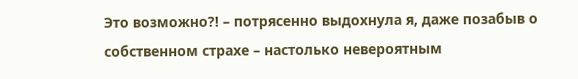Это возможно?! – потрясенно выдохнула я, даже позабыв о собственном страхе – настолько невероятным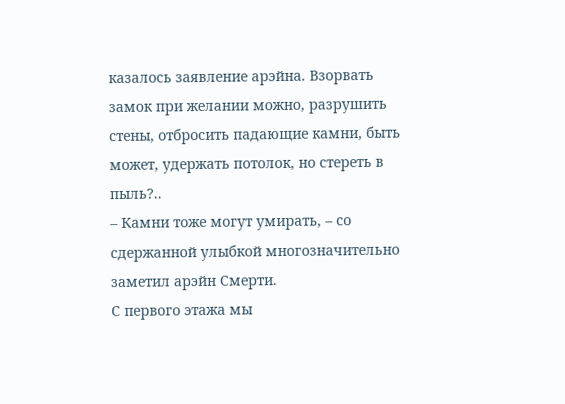казалось заявление арэйна. Взорвать замок при желании можно, разрушить стены, отбросить падающие камни, быть может, удержать потолок, но стереть в пыль?..
– Камни тоже могут умирать, – со сдержанной улыбкой многозначительно заметил арэйн Смерти.
С первого этажа мы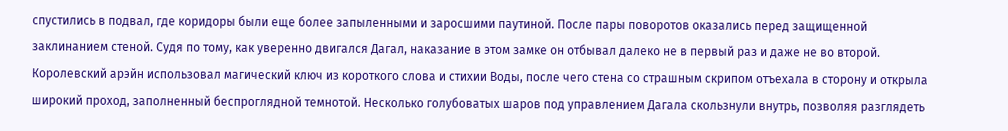спустились в подвал, где коридоры были еще более запыленными и заросшими паутиной. После пары поворотов оказались перед защищенной заклинанием стеной. Судя по тому, как уверенно двигался Дагал, наказание в этом замке он отбывал далеко не в первый раз и даже не во второй. Королевский арэйн использовал магический ключ из короткого слова и стихии Воды, после чего стена со страшным скрипом отъехала в сторону и открыла широкий проход, заполненный беспроглядной темнотой. Несколько голубоватых шаров под управлением Дагала скользнули внутрь, позволяя разглядеть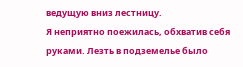ведущую вниз лестницу.
Я неприятно поежилась, обхватив себя руками. Лезть в подземелье было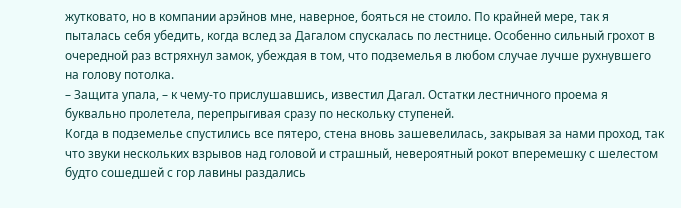жутковато, но в компании арэйнов мне, наверное, бояться не стоило. По крайней мере, так я пыталась себя убедить, когда вслед за Дагалом спускалась по лестнице. Особенно сильный грохот в очередной раз встряхнул замок, убеждая в том, что подземелья в любом случае лучше рухнувшего на голову потолка.
– Защита упала, – к чему-то прислушавшись, известил Дагал. Остатки лестничного проема я буквально пролетела, перепрыгивая сразу по нескольку ступеней.
Когда в подземелье спустились все пятеро, стена вновь зашевелилась, закрывая за нами проход, так что звуки нескольких взрывов над головой и страшный, невероятный рокот вперемешку с шелестом будто сошедшей с гор лавины раздались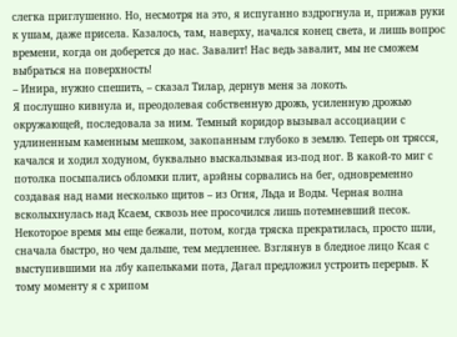слегка приглушенно. Но, несмотря на это, я испуганно вздрогнула и, прижав руки к ушам, даже присела. Казалось, там, наверху, начался конец света, и лишь вопрос времени, когда он доберется до нас. Завалит! Нас ведь завалит, мы не сможем выбраться на поверхность!
– Инира, нужно спешить, – сказал Тилар, дернув меня за локоть.
Я послушно кивнула и, преодолевая собственную дрожь, усиленную дрожью окружающей, последовала за ним. Темный коридор вызывал ассоциации с удлиненным каменным мешком, закопанным глубоко в землю. Теперь он трясся, качался и ходил ходуном, буквально выскальзывая из-под ног. В какой-то миг с потолка посыпались обломки плит, арэйны сорвались на бег, одновременно создавая над нами несколько щитов – из Огня, Льда и Воды. Черная волна всколыхнулась над Ксаем, сквозь нее просочился лишь потемневший песок.
Некоторое время мы еще бежали, потом, когда тряска прекратилась, просто шли, сначала быстро, но чем дальше, тем медленнее. Взглянув в бледное лицо Ксая с выступившими на лбу капельками пота, Дагал предложил устроить перерыв. К тому моменту я с хрипом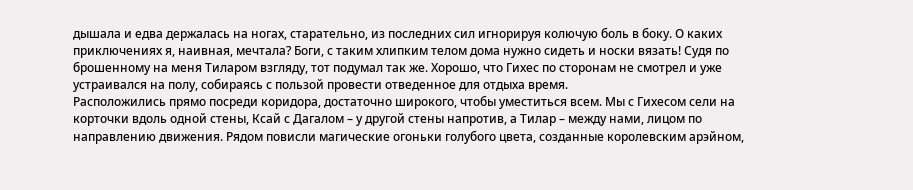дышала и едва держалась на ногах, старательно, из последних сил игнорируя колючую боль в боку. О каких приключениях я, наивная, мечтала? Боги, с таким хлипким телом дома нужно сидеть и носки вязать! Судя по брошенному на меня Тиларом взгляду, тот подумал так же. Хорошо, что Гихес по сторонам не смотрел и уже устраивался на полу, собираясь с пользой провести отведенное для отдыха время.
Расположились прямо посреди коридора, достаточно широкого, чтобы уместиться всем. Мы с Гихесом сели на корточки вдоль одной стены, Ксай с Дагалом – у другой стены напротив, а Тилар – между нами, лицом по направлению движения. Рядом повисли магические огоньки голубого цвета, созданные королевским арэйном,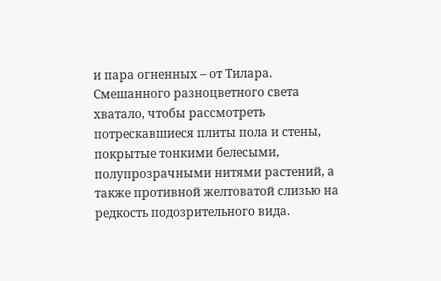и пара огненных – от Тилара. Смешанного разноцветного света хватало, чтобы рассмотреть потрескавшиеся плиты пола и стены, покрытые тонкими белесыми, полупрозрачными нитями растений, а также противной желтоватой слизью на редкость подозрительного вида.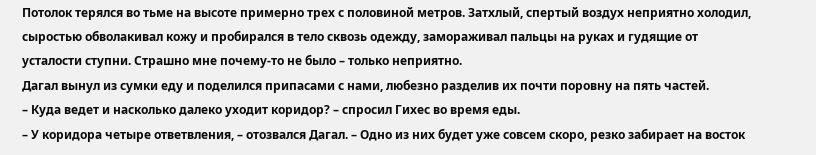Потолок терялся во тьме на высоте примерно трех с половиной метров. Затхлый, спертый воздух неприятно холодил, сыростью обволакивал кожу и пробирался в тело сквозь одежду, замораживал пальцы на руках и гудящие от усталости ступни. Страшно мне почему-то не было – только неприятно.
Дагал вынул из сумки еду и поделился припасами с нами, любезно разделив их почти поровну на пять частей.
– Куда ведет и насколько далеко уходит коридор? – спросил Гихес во время еды.
– У коридора четыре ответвления, – отозвался Дагал. – Одно из них будет уже совсем скоро, резко забирает на восток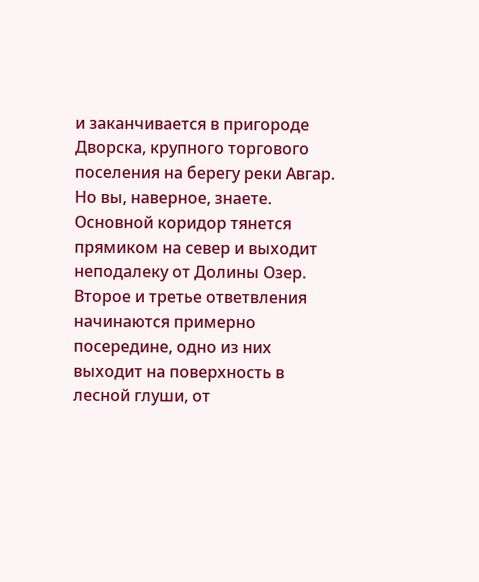и заканчивается в пригороде Дворска, крупного торгового поселения на берегу реки Авгар. Но вы, наверное, знаете. Основной коридор тянется прямиком на север и выходит неподалеку от Долины Озер. Второе и третье ответвления начинаются примерно посередине, одно из них выходит на поверхность в лесной глуши, от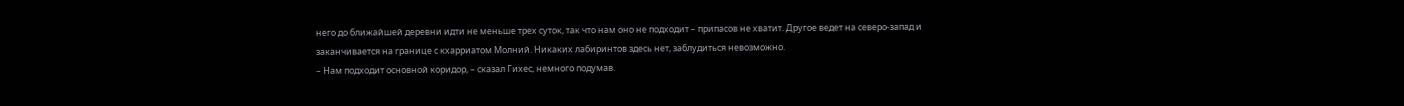него до ближайшей деревни идти не меньше трех суток, так что нам оно не подходит – припасов не хватит. Другое ведет на северо-запад и заканчивается на границе с кхарриатом Молний. Никаких лабиринтов здесь нет, заблудиться невозможно.
– Нам подходит основной коридор, – сказал Гихес, немного подумав.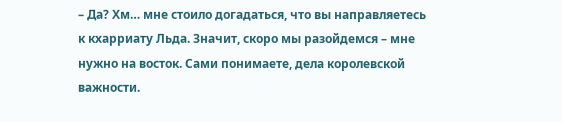– Да? Хм… мне стоило догадаться, что вы направляетесь к кхарриату Льда. Значит, скоро мы разойдемся – мне нужно на восток. Сами понимаете, дела королевской важности.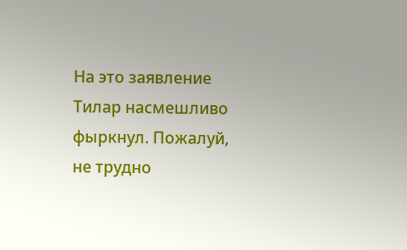На это заявление Тилар насмешливо фыркнул. Пожалуй, не трудно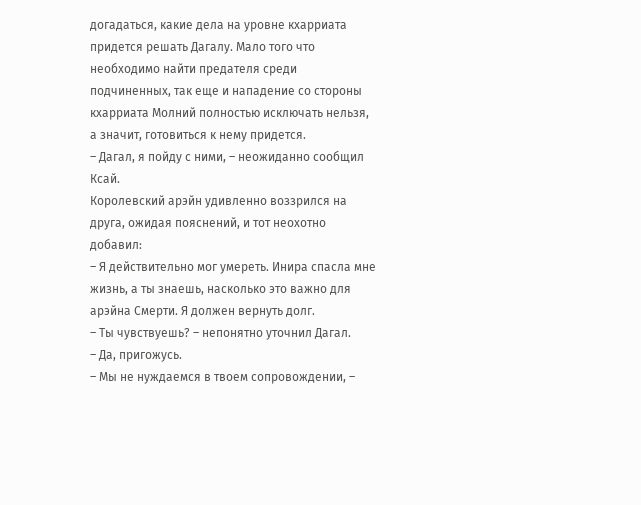догадаться, какие дела на уровне кхарриата придется решать Дагалу. Мало того что необходимо найти предателя среди подчиненных, так еще и нападение со стороны кхарриата Молний полностью исключать нельзя, а значит, готовиться к нему придется.
– Дагал, я пойду с ними, – неожиданно сообщил Ксай.
Королевский арэйн удивленно воззрился на друга, ожидая пояснений, и тот неохотно добавил:
– Я действительно мог умереть. Инира спасла мне жизнь, а ты знаешь, насколько это важно для арэйна Смерти. Я должен вернуть долг.
– Ты чувствуешь? – непонятно уточнил Дагал.
– Да, пригожусь.
– Мы не нуждаемся в твоем сопровождении, –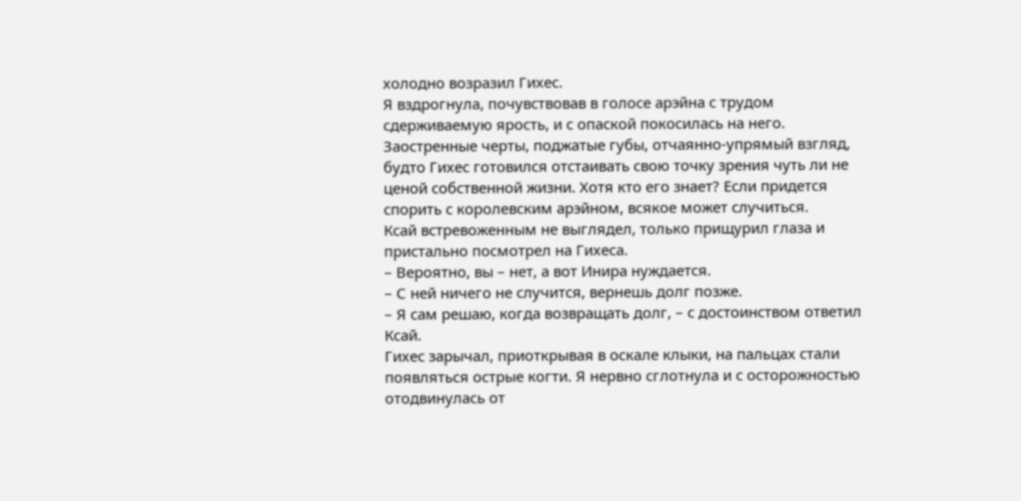холодно возразил Гихес.
Я вздрогнула, почувствовав в голосе арэйна с трудом сдерживаемую ярость, и с опаской покосилась на него. Заостренные черты, поджатые губы, отчаянно-упрямый взгляд, будто Гихес готовился отстаивать свою точку зрения чуть ли не ценой собственной жизни. Хотя кто его знает? Если придется спорить с королевским арэйном, всякое может случиться.
Ксай встревоженным не выглядел, только прищурил глаза и пристально посмотрел на Гихеса.
– Вероятно, вы – нет, а вот Инира нуждается.
– С ней ничего не случится, вернешь долг позже.
– Я сам решаю, когда возвращать долг, – с достоинством ответил Ксай.
Гихес зарычал, приоткрывая в оскале клыки, на пальцах стали появляться острые когти. Я нервно сглотнула и с осторожностью отодвинулась от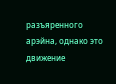разъяренного арэйна, однако это движение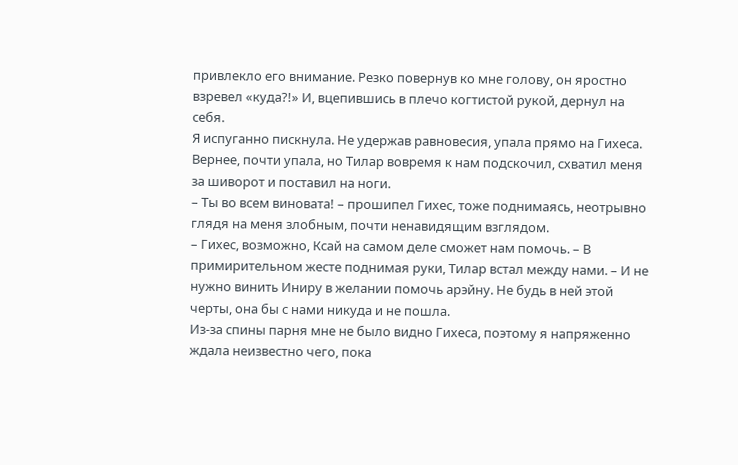привлекло его внимание. Резко повернув ко мне голову, он яростно взревел «куда?!» И, вцепившись в плечо когтистой рукой, дернул на себя.
Я испуганно пискнула. Не удержав равновесия, упала прямо на Гихеса. Вернее, почти упала, но Тилар вовремя к нам подскочил, схватил меня за шиворот и поставил на ноги.
– Ты во всем виновата! – прошипел Гихес, тоже поднимаясь, неотрывно глядя на меня злобным, почти ненавидящим взглядом.
– Гихес, возможно, Ксай на самом деле сможет нам помочь. – В примирительном жесте поднимая руки, Тилар встал между нами. – И не нужно винить Иниру в желании помочь арэйну. Не будь в ней этой черты, она бы с нами никуда и не пошла.
Из-за спины парня мне не было видно Гихеса, поэтому я напряженно ждала неизвестно чего, пока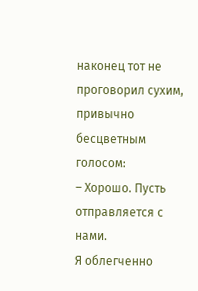наконец тот не проговорил сухим, привычно бесцветным голосом:
– Хорошо. Пусть отправляется с нами.
Я облегченно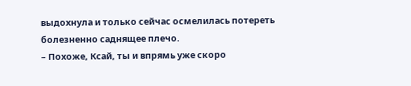выдохнула и только сейчас осмелилась потереть болезненно саднящее плечо.
– Похоже, Ксай, ты и впрямь уже скоро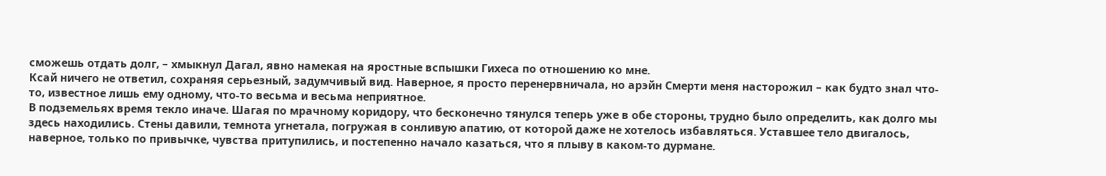сможешь отдать долг, – хмыкнул Дагал, явно намекая на яростные вспышки Гихеса по отношению ко мне.
Ксай ничего не ответил, сохраняя серьезный, задумчивый вид. Наверное, я просто перенервничала, но арэйн Смерти меня насторожил – как будто знал что-то, известное лишь ему одному, что-то весьма и весьма неприятное.
В подземельях время текло иначе. Шагая по мрачному коридору, что бесконечно тянулся теперь уже в обе стороны, трудно было определить, как долго мы здесь находились. Стены давили, темнота угнетала, погружая в сонливую апатию, от которой даже не хотелось избавляться. Уставшее тело двигалось, наверное, только по привычке, чувства притупились, и постепенно начало казаться, что я плыву в каком-то дурмане.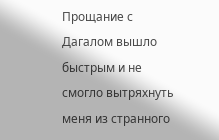Прощание с Дагалом вышло быстрым и не смогло вытряхнуть меня из странного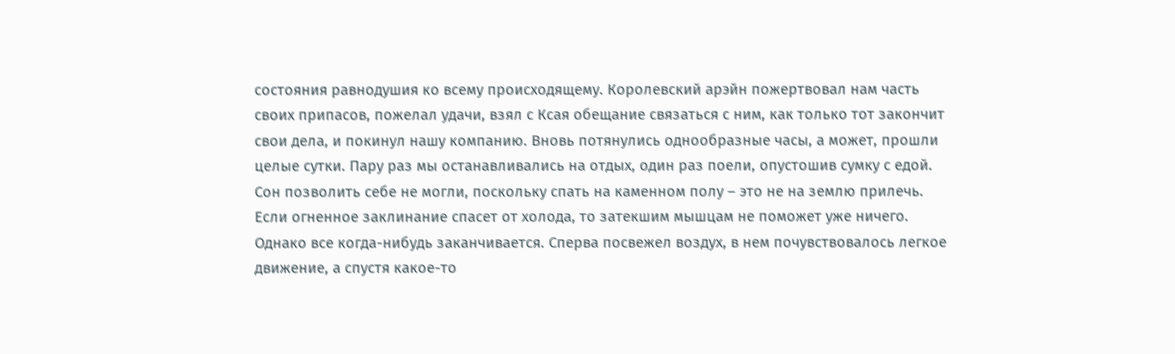состояния равнодушия ко всему происходящему. Королевский арэйн пожертвовал нам часть своих припасов, пожелал удачи, взял с Ксая обещание связаться с ним, как только тот закончит свои дела, и покинул нашу компанию. Вновь потянулись однообразные часы, а может, прошли целые сутки. Пару раз мы останавливались на отдых, один раз поели, опустошив сумку с едой. Сон позволить себе не могли, поскольку спать на каменном полу – это не на землю прилечь. Если огненное заклинание спасет от холода, то затекшим мышцам не поможет уже ничего.
Однако все когда-нибудь заканчивается. Сперва посвежел воздух, в нем почувствовалось легкое движение, а спустя какое-то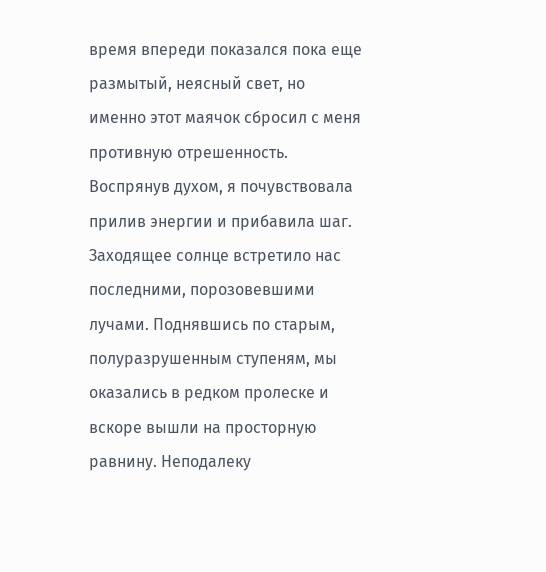время впереди показался пока еще размытый, неясный свет, но именно этот маячок сбросил с меня противную отрешенность. Воспрянув духом, я почувствовала прилив энергии и прибавила шаг.
Заходящее солнце встретило нас последними, порозовевшими лучами. Поднявшись по старым, полуразрушенным ступеням, мы оказались в редком пролеске и вскоре вышли на просторную равнину. Неподалеку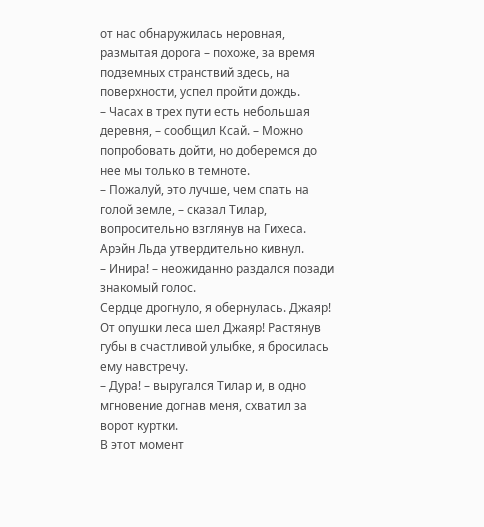от нас обнаружилась неровная, размытая дорога – похоже, за время подземных странствий здесь, на поверхности, успел пройти дождь.
– Часах в трех пути есть небольшая деревня, – сообщил Ксай. – Можно попробовать дойти, но доберемся до нее мы только в темноте.
– Пожалуй, это лучше, чем спать на голой земле, – сказал Тилар, вопросительно взглянув на Гихеса. Арэйн Льда утвердительно кивнул.
– Инира! – неожиданно раздался позади знакомый голос.
Сердце дрогнуло, я обернулась. Джаяр! От опушки леса шел Джаяр! Растянув губы в счастливой улыбке, я бросилась ему навстречу.
– Дура! – выругался Тилар и, в одно мгновение догнав меня, схватил за ворот куртки.
В этот момент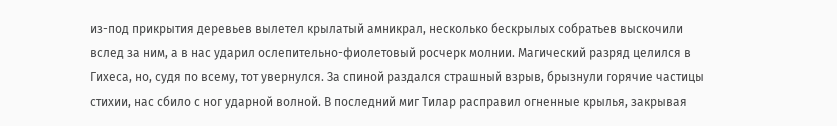из-под прикрытия деревьев вылетел крылатый амникрал, несколько бескрылых собратьев выскочили вслед за ним, а в нас ударил ослепительно-фиолетовый росчерк молнии. Магический разряд целился в Гихеса, но, судя по всему, тот увернулся. За спиной раздался страшный взрыв, брызнули горячие частицы стихии, нас сбило с ног ударной волной. В последний миг Тилар расправил огненные крылья, закрывая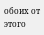обоих от этого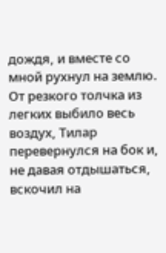дождя, и вместе со мной рухнул на землю. От резкого толчка из легких выбило весь воздух, Тилар перевернулся на бок и, не давая отдышаться, вскочил на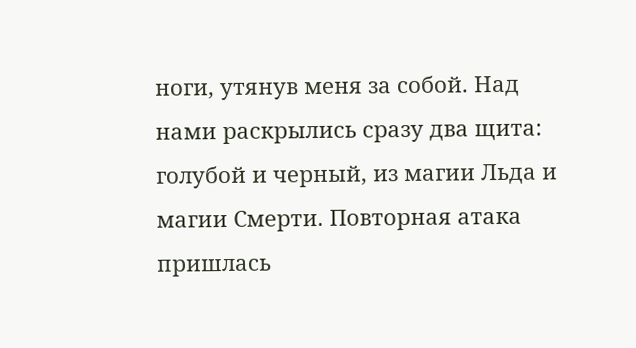ноги, утянув меня за собой. Над нами раскрылись сразу два щита: голубой и черный, из магии Льда и магии Смерти. Повторная атака пришлась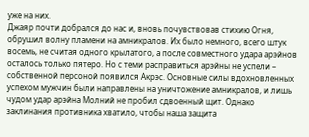уже на них.
Джаяр почти добрался до нас и, вновь почувствовав стихию Огня, обрушил волну пламени на амникралов. Их было немного, всего штук восемь, не считая одного крылатого, а после совместного удара арэйнов осталось только пятеро. Но с теми расправиться арэйны не успели – собственной персоной появился Акрэс. Основные силы вдохновленных успехом мужчин были направлены на уничтожение амникралов, и лишь чудом удар арэйна Молний не пробил сдвоенный щит. Однако заклинания противника хватило, чтобы наша защита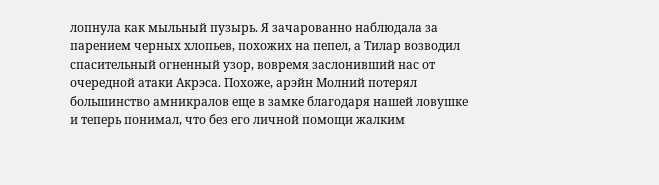лопнула как мыльный пузырь. Я зачарованно наблюдала за парением черных хлопьев, похожих на пепел, а Тилар возводил спасительный огненный узор, вовремя заслонивший нас от очередной атаки Акрэса. Похоже, арэйн Молний потерял большинство амникралов еще в замке благодаря нашей ловушке и теперь понимал, что без его личной помощи жалким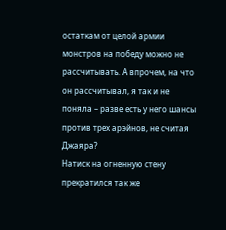остаткам от целой армии монстров на победу можно не рассчитывать. А впрочем, на что он рассчитывал, я так и не поняла – разве есть у него шансы против трех арэйнов, не считая Джаяра?
Натиск на огненную стену прекратился так же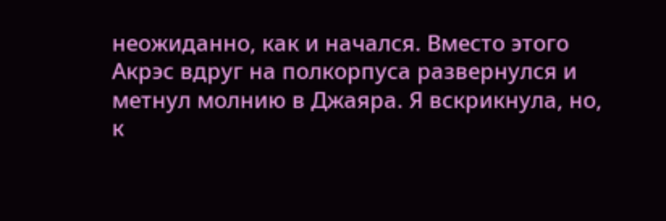неожиданно, как и начался. Вместо этого Акрэс вдруг на полкорпуса развернулся и метнул молнию в Джаяра. Я вскрикнула, но, к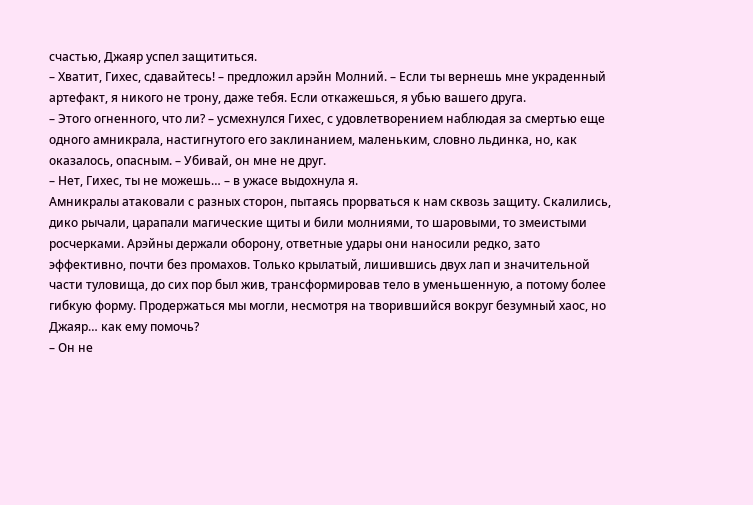счастью, Джаяр успел защититься.
– Хватит, Гихес, сдавайтесь! – предложил арэйн Молний. – Если ты вернешь мне украденный артефакт, я никого не трону, даже тебя. Если откажешься, я убью вашего друга.
– Этого огненного, что ли? – усмехнулся Гихес, с удовлетворением наблюдая за смертью еще одного амникрала, настигнутого его заклинанием, маленьким, словно льдинка, но, как оказалось, опасным. – Убивай, он мне не друг.
– Нет, Гихес, ты не можешь… – в ужасе выдохнула я.
Амникралы атаковали с разных сторон, пытаясь прорваться к нам сквозь защиту. Скалились, дико рычали, царапали магические щиты и били молниями, то шаровыми, то змеистыми росчерками. Арэйны держали оборону, ответные удары они наносили редко, зато эффективно, почти без промахов. Только крылатый, лишившись двух лап и значительной части туловища, до сих пор был жив, трансформировав тело в уменьшенную, а потому более гибкую форму. Продержаться мы могли, несмотря на творившийся вокруг безумный хаос, но Джаяр… как ему помочь?
– Он не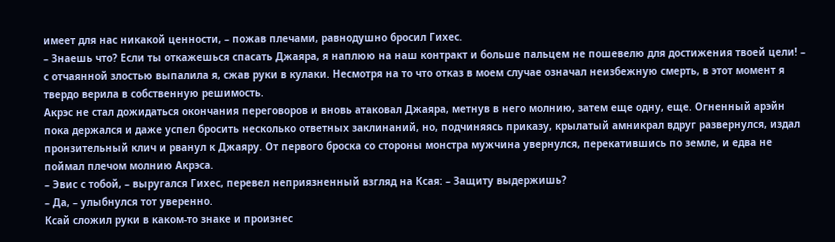имеет для нас никакой ценности, – пожав плечами, равнодушно бросил Гихес.
– Знаешь что? Если ты откажешься спасать Джаяра, я наплюю на наш контракт и больше пальцем не пошевелю для достижения твоей цели! – с отчаянной злостью выпалила я, сжав руки в кулаки. Несмотря на то что отказ в моем случае означал неизбежную смерть, в этот момент я твердо верила в собственную решимость.
Акрэс не стал дожидаться окончания переговоров и вновь атаковал Джаяра, метнув в него молнию, затем еще одну, еще. Огненный арэйн пока держался и даже успел бросить несколько ответных заклинаний, но, подчиняясь приказу, крылатый амникрал вдруг развернулся, издал пронзительный клич и рванул к Джаяру. От первого броска со стороны монстра мужчина увернулся, перекатившись по земле, и едва не поймал плечом молнию Акрэса.
– Эвис с тобой, – выругался Гихес, перевел неприязненный взгляд на Ксая: – Защиту выдержишь?
– Да, – улыбнулся тот уверенно.
Ксай сложил руки в каком-то знаке и произнес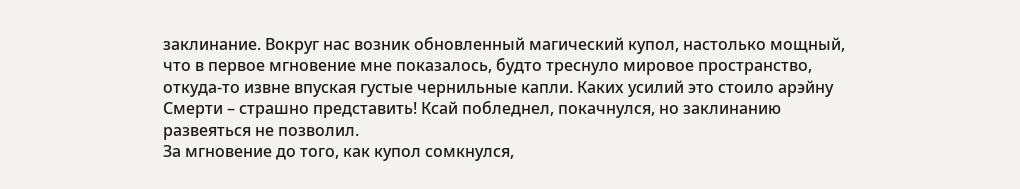заклинание. Вокруг нас возник обновленный магический купол, настолько мощный, что в первое мгновение мне показалось, будто треснуло мировое пространство, откуда-то извне впуская густые чернильные капли. Каких усилий это стоило арэйну Смерти – страшно представить! Ксай побледнел, покачнулся, но заклинанию развеяться не позволил.
За мгновение до того, как купол сомкнулся,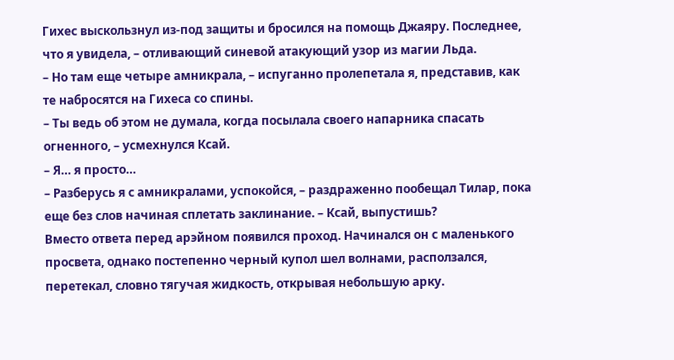Гихес выскользнул из-под защиты и бросился на помощь Джаяру. Последнее, что я увидела, – отливающий синевой атакующий узор из магии Льда.
– Но там еще четыре амникрала, – испуганно пролепетала я, представив, как те набросятся на Гихеса со спины.
– Ты ведь об этом не думала, когда посылала своего напарника спасать огненного, – усмехнулся Ксай.
– Я… я просто…
– Разберусь я с амникралами, успокойся, – раздраженно пообещал Тилар, пока еще без слов начиная сплетать заклинание. – Ксай, выпустишь?
Вместо ответа перед арэйном появился проход. Начинался он с маленького просвета, однако постепенно черный купол шел волнами, расползался, перетекал, словно тягучая жидкость, открывая небольшую арку.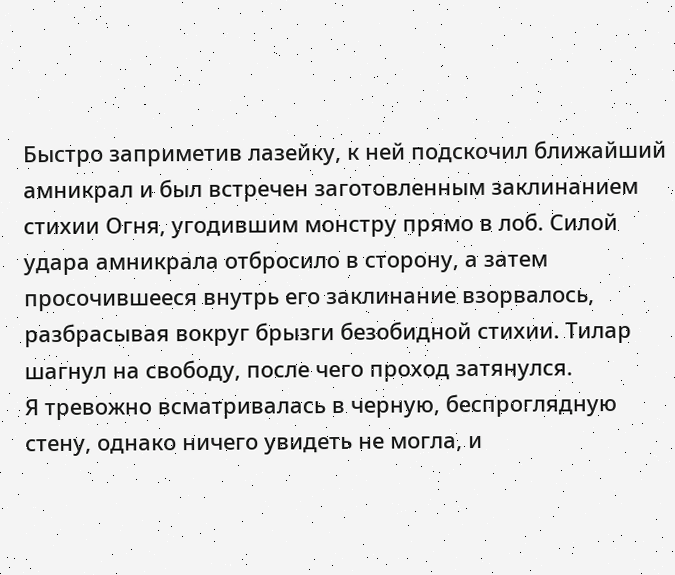Быстро заприметив лазейку, к ней подскочил ближайший амникрал и был встречен заготовленным заклинанием стихии Огня, угодившим монстру прямо в лоб. Силой удара амникрала отбросило в сторону, а затем просочившееся внутрь его заклинание взорвалось, разбрасывая вокруг брызги безобидной стихии. Тилар шагнул на свободу, после чего проход затянулся.
Я тревожно всматривалась в черную, беспроглядную стену, однако ничего увидеть не могла, и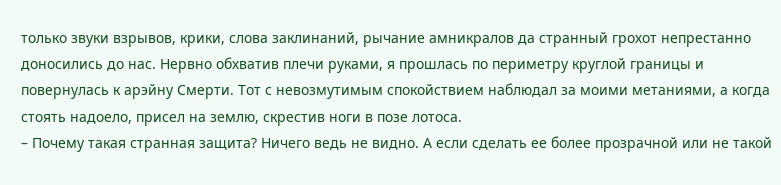только звуки взрывов, крики, слова заклинаний, рычание амникралов да странный грохот непрестанно доносились до нас. Нервно обхватив плечи руками, я прошлась по периметру круглой границы и повернулась к арэйну Смерти. Тот с невозмутимым спокойствием наблюдал за моими метаниями, а когда стоять надоело, присел на землю, скрестив ноги в позе лотоса.
– Почему такая странная защита? Ничего ведь не видно. А если сделать ее более прозрачной или не такой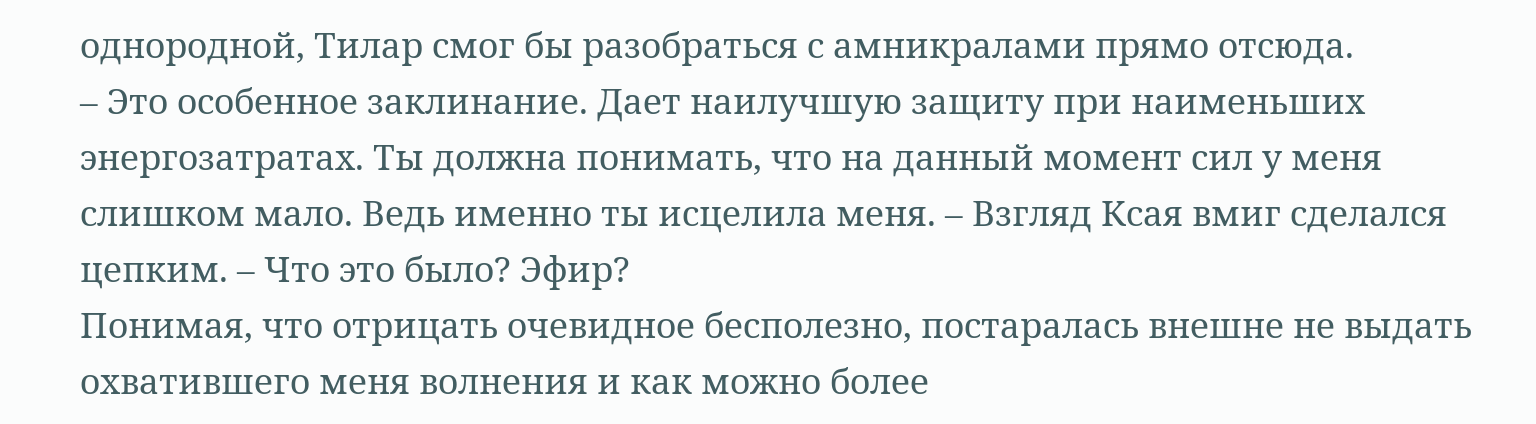однородной, Тилар смог бы разобраться с амникралами прямо отсюда.
– Это особенное заклинание. Дает наилучшую защиту при наименьших энергозатратах. Ты должна понимать, что на данный момент сил у меня слишком мало. Ведь именно ты исцелила меня. – Взгляд Ксая вмиг сделался цепким. – Что это было? Эфир?
Понимая, что отрицать очевидное бесполезно, постаралась внешне не выдать охватившего меня волнения и как можно более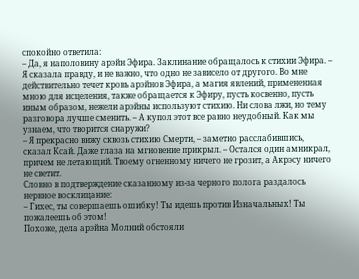спокойно ответила:
– Да, я наполовину арэйн Эфира. Заклинание обращалось к стихии Эфира. – Я сказала правду, и не важно, что одно не зависело от другого. Во мне действительно течет кровь арэйнов Эфира, а магия явлений, примененная мною для исцеления, также обращается к Эфиру, пусть косвенно, пусть иным образом, нежели арэйны используют стихию. Ни слова лжи, но тему разговора лучше сменить. – А купол этот все равно неудобный. Как мы узнаем, что творится снаружи?
– Я прекрасно вижу сквозь стихию Смерти, – заметно расслабившись, сказал Ксай. Даже глаза на мгновение прикрыл. – Остался один амникрал, причем не летающий. Твоему огненному ничего не грозит, а Акрэсу ничего не светит.
Словно в подтверждение сказанному из-за черного полога раздалось нервное восклицание:
– Гихес, ты совершаешь ошибку! Ты идешь против Изначальных! Ты пожалеешь об этом!
Похоже, дела арэйна Молний обстояли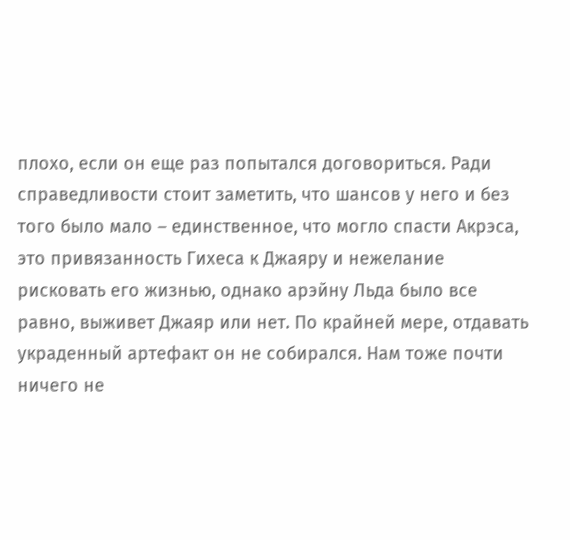плохо, если он еще раз попытался договориться. Ради справедливости стоит заметить, что шансов у него и без того было мало – единственное, что могло спасти Акрэса, это привязанность Гихеса к Джаяру и нежелание рисковать его жизнью, однако арэйну Льда было все равно, выживет Джаяр или нет. По крайней мере, отдавать украденный артефакт он не собирался. Нам тоже почти ничего не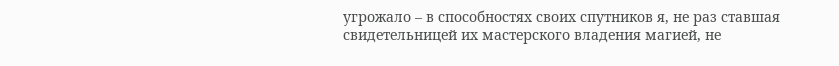угрожало – в способностях своих спутников я, не раз ставшая свидетельницей их мастерского владения магией, не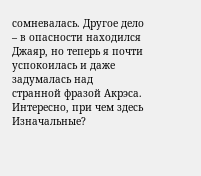сомневалась. Другое дело – в опасности находился Джаяр, но теперь я почти успокоилась и даже задумалась над странной фразой Акрэса. Интересно, при чем здесь Изначальные?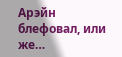Арэйн блефовал, или же…